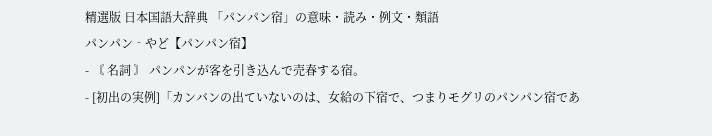精選版 日本国語大辞典 「パンパン宿」の意味・読み・例文・類語
パンパン‐やど【パンパン宿】
- 〘 名詞 〙 パンパンが客を引き込んで売春する宿。
- [初出の実例]「カンバンの出ていないのは、女給の下宿で、つまりモグリのパンパン宿であ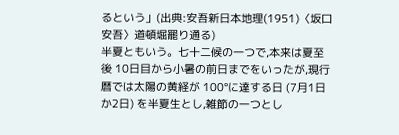るという」(出典:安吾新日本地理(1951)〈坂口安吾〉道頓堀罷り通る)
半夏ともいう。七十二候の一つで,本来は夏至後 10日目から小暑の前日までをいったが,現行暦では太陽の黄経が 100°に達する日 (7月1日か2日) を半夏生とし,雑節の一つとし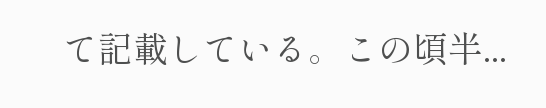て記載している。この頃半...